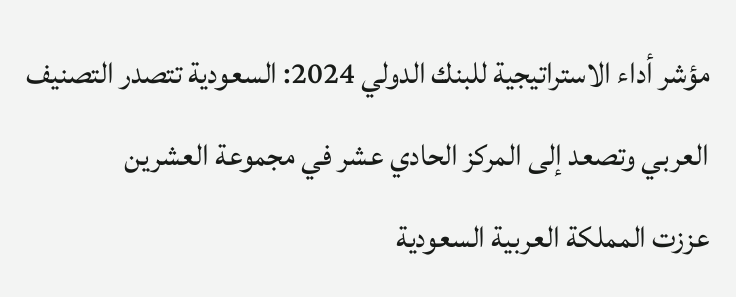مؤشر أداء الاستراتيجية للبنك الدولي 2024: السعودية تتصدر التصنيف العربي وتصعد إلى المركز الحادي عشر في مجموعة العشرين
عززت المملكة العربية السعودية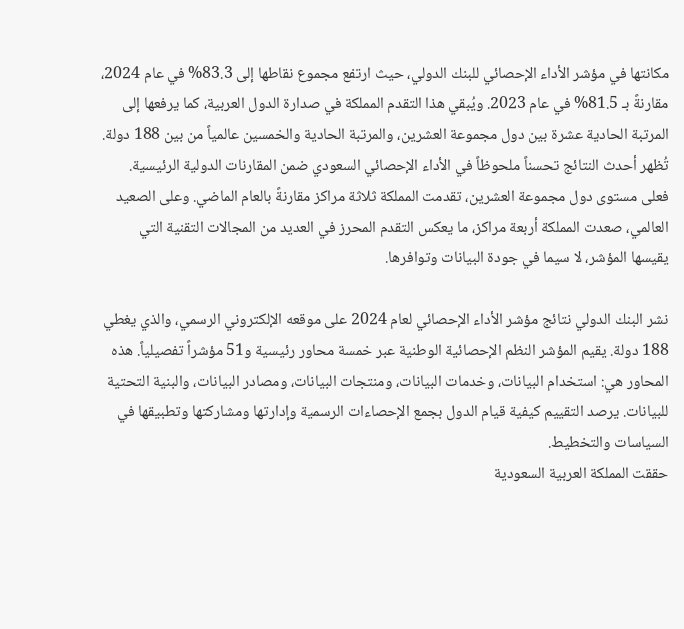مكانتها في مؤشر الأداء الإحصائي للبنك الدولي، حيث ارتفع مجموع نقاطها إلى 83.3% في عام 2024، مقارنةً بـ 81.5% في عام 2023. ويُبقي هذا التقدم المملكة في صدارة الدول العربية، كما يرفعها إلى المرتبة الحادية عشرة بين دول مجموعة العشرين، والمرتبة الحادية والخمسين عالمياً من بين 188 دولة.
تُظهر أحدث النتائج تحسناً ملحوظاً في الأداء الإحصائي السعودي ضمن المقارنات الدولية الرئيسية. فعلى مستوى دول مجموعة العشرين، تقدمت المملكة ثلاثة مراكز مقارنةً بالعام الماضي. وعلى الصعيد العالمي، صعدت المملكة أربعة مراكز، ما يعكس التقدم المحرز في العديد من المجالات التقنية التي يقيسها المؤشر، لا سيما في جودة البيانات وتوافرها.

نشر البنك الدولي نتائج مؤشر الأداء الإحصائي لعام 2024 على موقعه الإلكتروني الرسمي، والذي يغطي 188 دولة. يقيم المؤشر النظم الإحصائية الوطنية عبر خمسة محاور رئيسية و51 مؤشراً تفصيلياً. هذه المحاور هي: استخدام البيانات، وخدمات البيانات، ومنتجات البيانات، ومصادر البيانات، والبنية التحتية للبيانات. يرصد التقييم كيفية قيام الدول بجمع الإحصاءات الرسمية وإدارتها ومشاركتها وتطبيقها في السياسات والتخطيط.
حققت المملكة العربية السعودية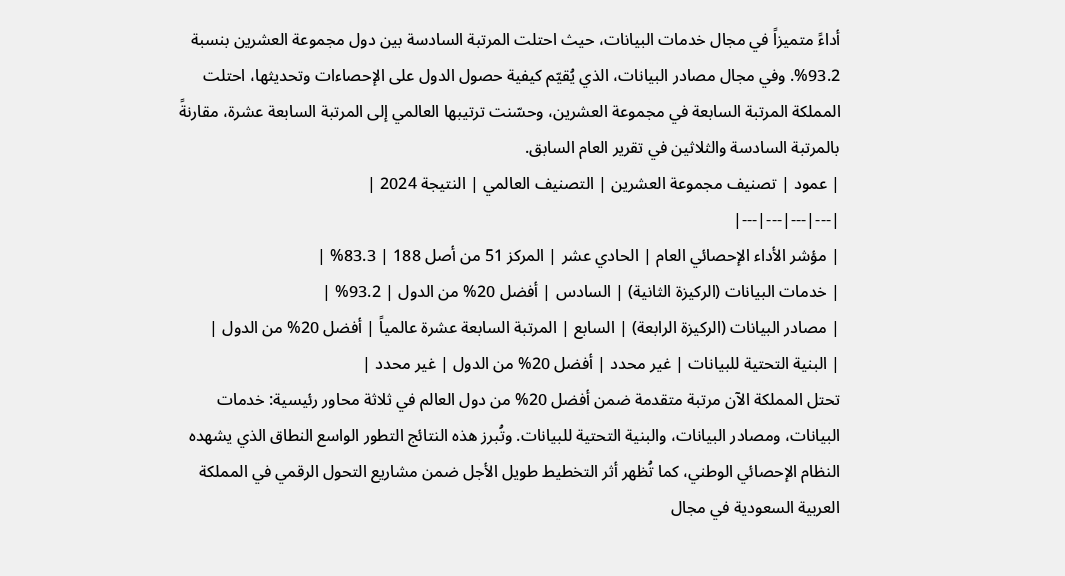أداءً متميزاً في مجال خدمات البيانات، حيث احتلت المرتبة السادسة بين دول مجموعة العشرين بنسبة 93.2%. وفي مجال مصادر البيانات، الذي يُقيّم كيفية حصول الدول على الإحصاءات وتحديثها، احتلت المملكة المرتبة السابعة في مجموعة العشرين، وحسّنت ترتيبها العالمي إلى المرتبة السابعة عشرة، مقارنةً بالمرتبة السادسة والثلاثين في تقرير العام السابق.
| عمود | تصنيف مجموعة العشرين | التصنيف العالمي | النتيجة 2024 |
|---|---|---|---|
| مؤشر الأداء الإحصائي العام | الحادي عشر | المركز 51 من أصل 188 | 83.3% |
| خدمات البيانات (الركيزة الثانية) | السادس | أفضل 20% من الدول | 93.2% |
| مصادر البيانات (الركيزة الرابعة) | السابع | المرتبة السابعة عشرة عالمياً | أفضل 20% من الدول |
| البنية التحتية للبيانات | غير محدد | أفضل 20% من الدول | غير محدد |
تحتل المملكة الآن مرتبة متقدمة ضمن أفضل 20% من دول العالم في ثلاثة محاور رئيسية: خدمات البيانات، ومصادر البيانات، والبنية التحتية للبيانات. وتُبرز هذه النتائج التطور الواسع النطاق الذي يشهده النظام الإحصائي الوطني، كما تُظهر أثر التخطيط طويل الأجل ضمن مشاريع التحول الرقمي في المملكة العربية السعودية في مجال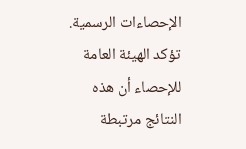الإحصاءات الرسمية.
تؤكد الهيئة العامة للإحصاء أن هذه النتائج مرتبطة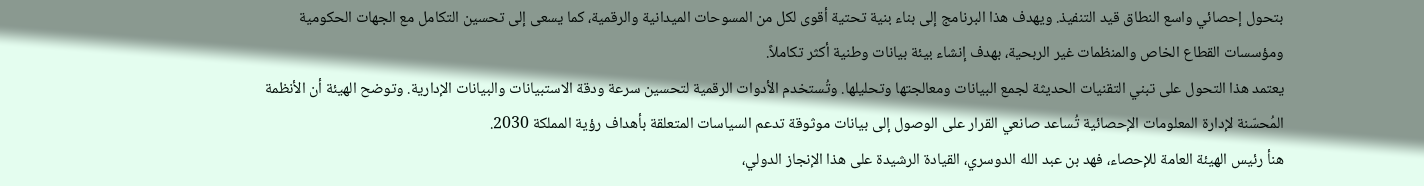بتحول إحصائي واسع النطاق قيد التنفيذ. ويهدف هذا البرنامج إلى بناء بنية تحتية أقوى لكل من المسوحات الميدانية والرقمية، كما يسعى إلى تحسين التكامل مع الجهات الحكومية ومؤسسات القطاع الخاص والمنظمات غير الربحية، بهدف إنشاء بيئة بيانات وطنية أكثر تكاملاً.
يعتمد هذا التحول على تبني التقنيات الحديثة لجمع البيانات ومعالجتها وتحليلها. وتُستخدم الأدوات الرقمية لتحسين سرعة ودقة الاستبيانات والبيانات الإدارية. وتوضح الهيئة أن الأنظمة المُحسّنة لإدارة المعلومات الإحصائية تُساعد صانعي القرار على الوصول إلى بيانات موثوقة تدعم السياسات المتعلقة بأهداف رؤية المملكة 2030.
هنأ رئيس الهيئة العامة للإحصاء، فهد بن عبد الله الدوسري، القيادة الرشيدة على هذا الإنجاز الدولي،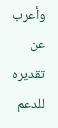وأعرب عن تقديره للدعم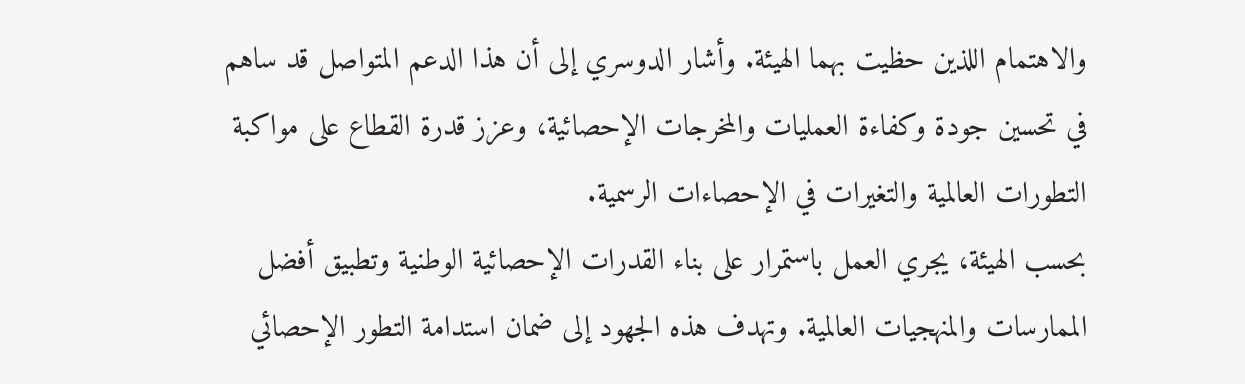والاهتمام اللذين حظيت بهما الهيئة. وأشار الدوسري إلى أن هذا الدعم المتواصل قد ساهم في تحسين جودة وكفاءة العمليات والمخرجات الإحصائية، وعزز قدرة القطاع على مواكبة التطورات العالمية والتغيرات في الإحصاءات الرسمية.
بحسب الهيئة، يجري العمل باستمرار على بناء القدرات الإحصائية الوطنية وتطبيق أفضل الممارسات والمنهجيات العالمية. وتهدف هذه الجهود إلى ضمان استدامة التطور الإحصائي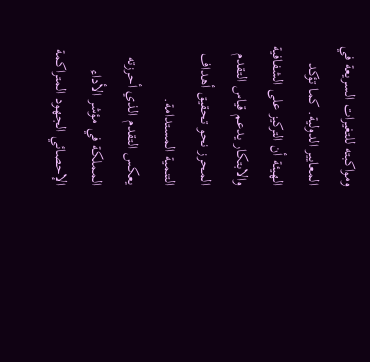ومواكبته للتغيرات السريعة في المعايير الدولية. كما تؤكد الهيئة أن التركيز على الشفافية والابتكار يدعم قياس التقدم المحرز نحو تحقيق أهداف التنمية المستدامة.
يعكس التقدم الذي أحرزته المملكة في مؤشر الأداء الإحصائي الجهود المتراكمة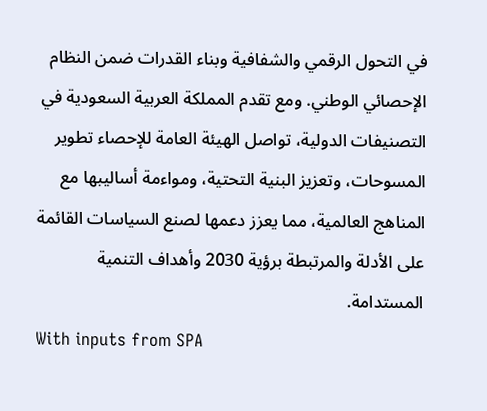في التحول الرقمي والشفافية وبناء القدرات ضمن النظام الإحصائي الوطني. ومع تقدم المملكة العربية السعودية في التصنيفات الدولية، تواصل الهيئة العامة للإحصاء تطوير المسوحات، وتعزيز البنية التحتية، ومواءمة أساليبها مع المناهج العالمية، مما يعزز دعمها لصنع السياسات القائمة على الأدلة والمرتبطة برؤية 2030 وأهداف التنمية المستدامة.
With inputs from SPA